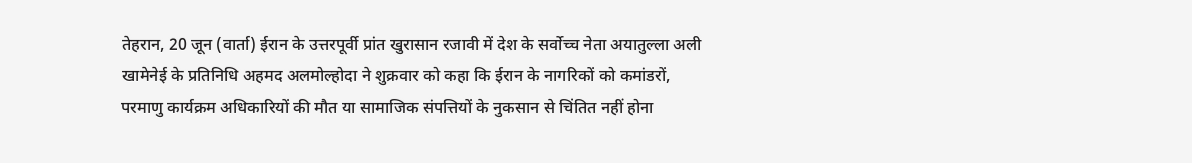तेहरान, 20 जून (वार्ता) ईरान के उत्तरपूर्वी प्रांत खुरासान रजावी में देश के सर्वोच्च नेता अयातुल्ला अली खामेनेई के प्रतिनिधि अहमद अलमोल्होदा ने शुक्रवार को कहा कि ईरान के नागरिकों को कमांडरों, परमाणु कार्यक्रम अधिकारियों की मौत या सामाजिक संपत्तियों के नुकसान से चिंतित नहीं होना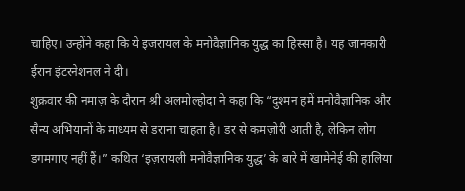चाहिए। उन्होंने कहा कि ये इजरायल के मनोवैज्ञानिक युद्ध का हिस्सा है। यह जानकारी ईरान इंटरनेशनल ने दी।
शुक्रवार की नमाज़ के दौरान श्री अलमोल्होदा ने कहा कि “दुश्मन हमें मनोवैज्ञानिक और सैन्य अभियानों के माध्यम से डराना चाहता है। डर से कमज़ोरी आती है, लेकिन लोग डगमगाए नहीं हैं।” कथित ‘इज़रायली मनोवैज्ञानिक युद्ध’ के बारे में खामेनेई की हालिया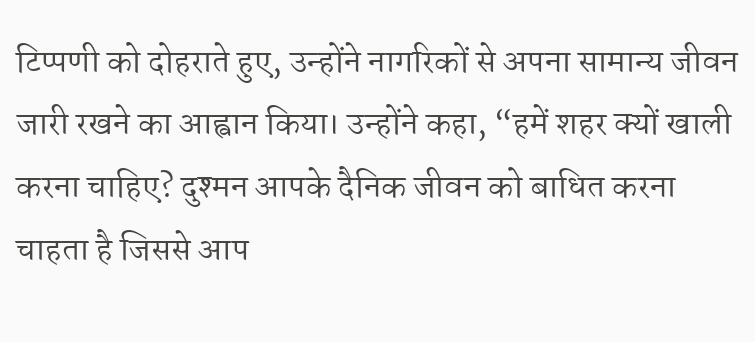टिप्पणी को दोहराते हुए, उन्होंने नागरिकों से अपना सामान्य जीवन जारी रखने का आह्वान किया। उन्होंने कहा, “हमें शहर क्यों खाली करना चाहिए? दुश्मन आपके दैनिक जीवन को बाधित करना चाहता है जिससे आप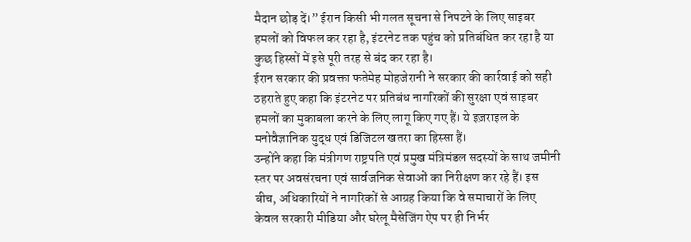मैदान छोड़ दें।” ईरान किसी भी गलत सूचना से निपटने के लिए साइबर हमलों को विफल कर रहा है, इंटरनेट तक पहुंच को प्रतिबंधित कर रहा है या कुछ हिस्सों में इसे पूरी तरह से बंद कर रहा है।
ईरान सरकार की प्रवक्ता फतेमेह मोहजेरानी ने सरकार की कार्रवाई को सही ठहराते हुए कहा कि इंटरनेट पर प्रतिबंध नागरिकों की सुरक्षा एवं साइबर हमलों का मुकाबला करने के लिए लागू किए गए हैं। ये इज़राइल के मनोवैज्ञानिक युद्ध एवं डिजिटल खतरा का हिस्सा हैं।
उन्होंने कहा कि मंत्रीगण राष्ट्रपति एवं प्रमुख मंत्रिमंडल सदस्यों के साथ जमीनी स्तर पर अवसंरचना एवं सार्वजनिक सेवाओं का निरीक्षण कर रहे हैं। इस बीच, अधिकारियों ने नागरिकों से आग्रह किया कि वे समाचारों के लिए केवल सरकारी मीडिया और घरेलू मैसेजिंग ऐप पर ही निर्भर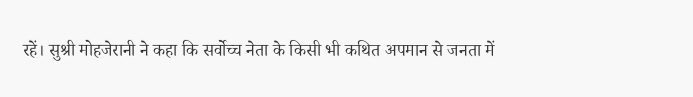रहें। सुश्री मोहजेरानी ने कहा कि सर्वोच्च नेता के किसी भी कथित अपमान से जनता में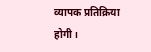व्यापक प्रतिक्रिया होगी।